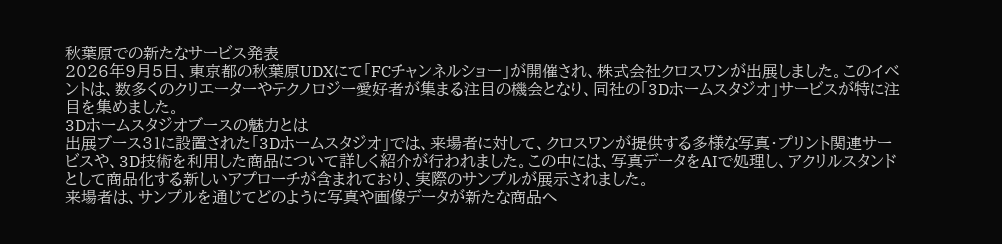秋葉原での新たなサービス発表
2026年9月5日、東京都の秋葉原UDXにて「FCチャンネルショー」が開催され、株式会社クロスワンが出展しました。このイベントは、数多くのクリエーターやテクノロジー愛好者が集まる注目の機会となり、同社の「3Dホームスタジオ」サービスが特に注目を集めました。
3Dホームスタジオブースの魅力とは
出展ブース31に設置された「3Dホームスタジオ」では、来場者に対して、クロスワンが提供する多様な写真・プリント関連サービスや、3D技術を利用した商品について詳しく紹介が行われました。この中には、写真データをAIで処理し、アクリルスタンドとして商品化する新しいアプローチが含まれており、実際のサンプルが展示されました。
来場者は、サンプルを通じてどのように写真や画像データが新たな商品へ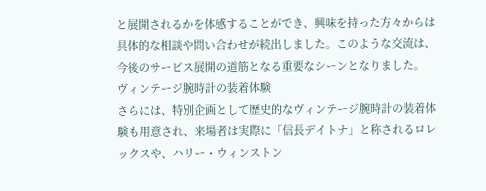と展開されるかを体感することができ、興味を持った方々からは具体的な相談や問い合わせが続出しました。このような交流は、今後のサービス展開の道筋となる重要なシーンとなりました。
ヴィンテージ腕時計の装着体験
さらには、特別企画として歴史的なヴィンテージ腕時計の装着体験も用意され、来場者は実際に「信長デイトナ」と称されるロレックスや、ハリー・ウィンストン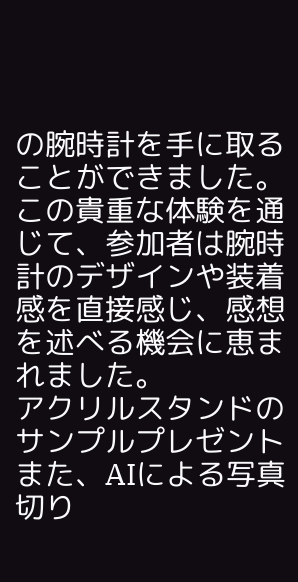の腕時計を手に取ることができました。この貴重な体験を通じて、参加者は腕時計のデザインや装着感を直接感じ、感想を述べる機会に恵まれました。
アクリルスタンドのサンプルプレゼント
また、AIによる写真切り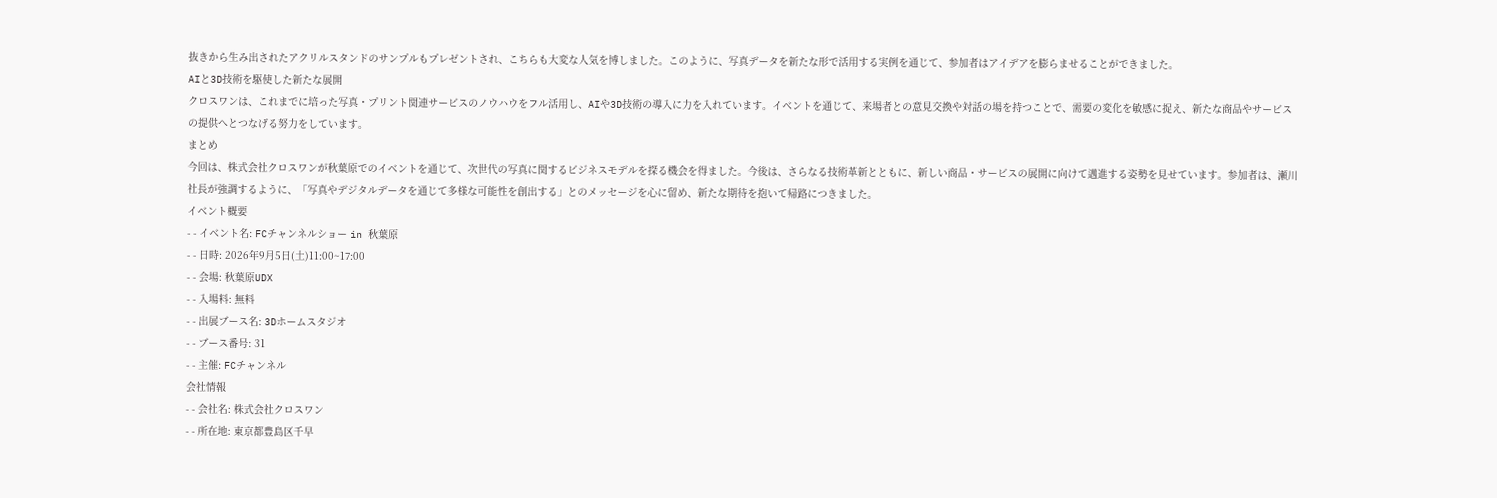抜きから生み出されたアクリルスタンドのサンプルもプレゼントされ、こちらも大変な人気を博しました。このように、写真データを新たな形で活用する実例を通じて、参加者はアイデアを膨らませることができました。
AIと3D技術を駆使した新たな展開
クロスワンは、これまでに培った写真・プリント関連サービスのノウハウをフル活用し、AIや3D技術の導入に力を入れています。イベントを通じて、来場者との意見交換や対話の場を持つことで、需要の変化を敏感に捉え、新たな商品やサービスの提供へとつなげる努力をしています。
まとめ
今回は、株式会社クロスワンが秋葉原でのイベントを通じて、次世代の写真に関するビジネスモデルを探る機会を得ました。今後は、さらなる技術革新とともに、新しい商品・サービスの展開に向けて邁進する姿勢を見せています。参加者は、瀬川社長が強調するように、「写真やデジタルデータを通じて多様な可能性を創出する」とのメッセージを心に留め、新たな期待を抱いて帰路につきました。
イベント概要
- - イベント名: FCチャンネルショー in 秋葉原
- - 日時: 2026年9月5日(土)11:00~17:00
- - 会場: 秋葉原UDX
- - 入場料: 無料
- - 出展ブース名: 3Dホームスタジオ
- - ブース番号: 31
- - 主催: FCチャンネル
会社情報
- - 会社名: 株式会社クロスワン
- - 所在地: 東京都豊島区千早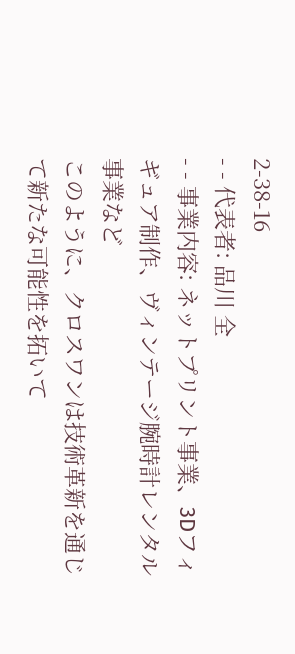2-38-16
- - 代表者: 品川 全
- - 事業内容: ネットプリント事業、3Dフィギュア制作、ヴィンテージ腕時計レンタル事業など
このように、クロスワンは技術革新を通じて新たな可能性を拓いて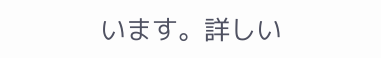います。詳しい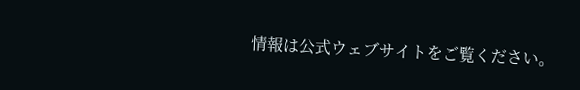情報は公式ウェブサイトをご覧ください。